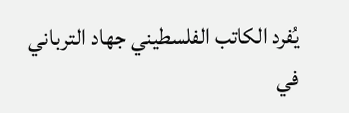يُفرد الكاتب الفلسطيني جهاد الترباني في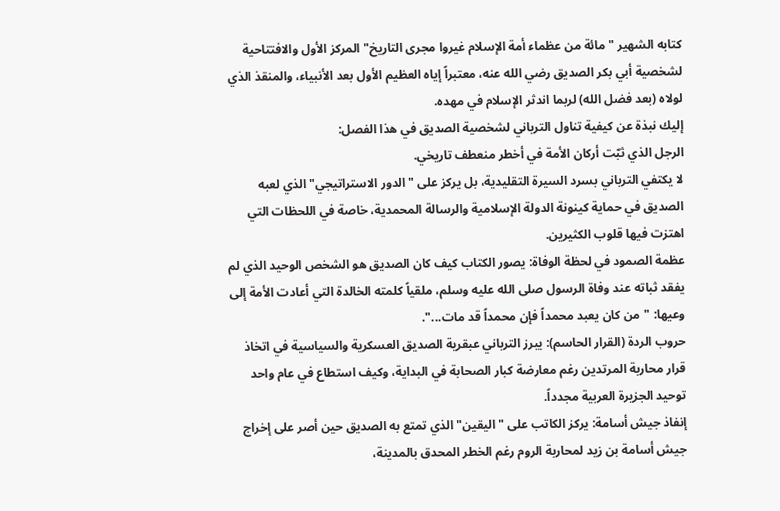كتابه الشهير "مائة من عظماء أمة الإسلام غيروا مجرى التاريخ" المركز الأول والافتتاحية لشخصية أبي بكر الصديق رضي الله عنه، معتبراً إياه العظيم الأول بعد الأنبياء، والمنقذ الذي لولاه (بعد فضل الله) لربما اندثر الإسلام في مهده.
إليك نبذة عن كيفية تناول الترباني لشخصية الصديق في هذا الفصل:
الرجل الذي ثبّت أركان الأمة في أخطر منعطف تاريخي.
لا يكتفي الترباني بسرد السيرة التقليدية، بل يركز على "الدور الاستراتيجي" الذي لعبه الصديق في حماية كينونة الدولة الإسلامية والرسالة المحمدية، خاصة في اللحظات التي اهتزت فيها قلوب الكثيرين.
عظمة الصمود في لحظة الوفاة: يصور الكتاب كيف كان الصديق هو الشخص الوحيد الذي لم يفقد ثباته عند وفاة الرسول صلى الله عليه وسلم، ملقياً كلمته الخالدة التي أعادت الأمة إلى وعيها: "من كان يعبد محمداً فإن محمداً قد مات...".
حروب الردة (القرار الحاسم): يبرز الترباني عبقرية الصديق العسكرية والسياسية في اتخاذ قرار محاربة المرتدين رغم معارضة كبار الصحابة في البداية، وكيف استطاع في عام واحد توحيد الجزيرة العربية مجدداً.
إنفاذ جيش أسامة: يركز الكاتب على "اليقين" الذي تمتع به الصديق حين أصر على إخراج جيش أسامة بن زيد لمحاربة الروم رغم الخطر المحدق بالمدينة،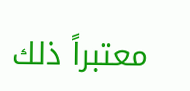معتبراً ذلك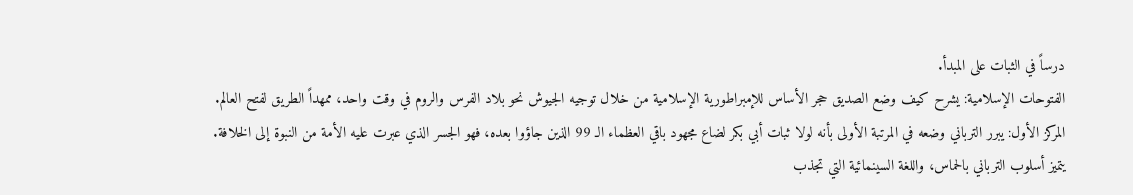درساً في الثبات على المبدأ.
الفتوحات الإسلامية: يشرح كيف وضع الصديق حجر الأساس للإمبراطورية الإسلامية من خلال توجيه الجيوش نحو بلاد الفرس والروم في وقت واحد، ممهداً الطريق لفتح العالم.
المركز الأول: يبرر الترباني وضعه في المرتبة الأولى بأنه لولا ثبات أبي بكر لضاع مجهود باقي العظماء الـ 99 الذين جاؤوا بعده، فهو الجسر الذي عبرت عليه الأمة من النبوة إلى الخلافة.
يتميز أسلوب الترباني بالحماس، واللغة السينمائية التي تجذب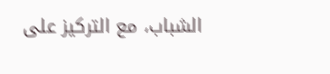الشباب، مع التركيز على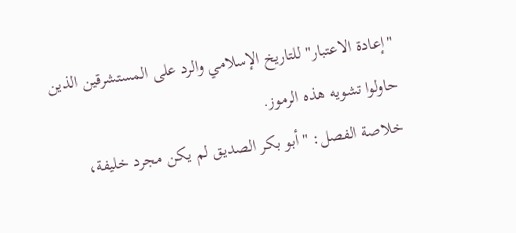"إعادة الاعتبار" للتاريخ الإسلامي والرد على المستشرقين الذين حاولوا تشويه هذه الرموز.
خلاصة الفصل: "أبو بكر الصديق لم يكن مجرد خليفة،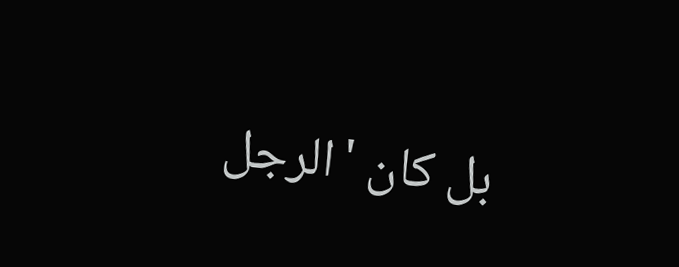بل كان 'الرجل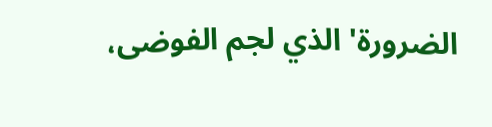الضرورة' الذي لجم الفوضى،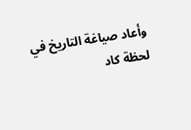وأعاد صياغة التاريخ في لحظة كاد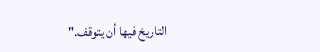التاريخ فيها أن يتوقف."